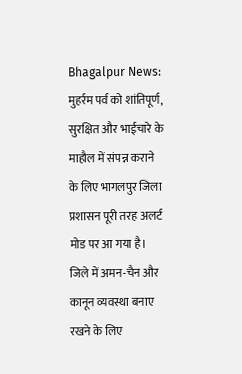Bhagalpur News: मुहर्रम पर्व को शांतिपूर्ण, सुरक्षित और भाईचारे के माहौल में संपन्न कराने के लिए भागलपुर जिला प्रशासन पूरी तरह अलर्ट मोड पर आ गया है। जिले में अमन-चैन और कानून व्यवस्था बनाए रखने के लिए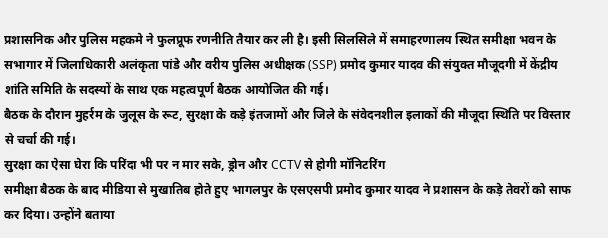प्रशासनिक और पुलिस महकमे ने फुलप्रूफ रणनीति तैयार कर ली है। इसी सिलसिले में समाहरणालय स्थित समीक्षा भवन के सभागार में जिलाधिकारी अलंकृता पांडे और वरीय पुलिस अधीक्षक (SSP) प्रमोद कुमार यादव की संयुक्त मौजूदगी में केंद्रीय शांति समिति के सदस्यों के साथ एक महत्वपूर्ण बैठक आयोजित की गई।
बैठक के दौरान मुहर्रम के जुलूस के रूट, सुरक्षा के कड़े इंतजामों और जिले के संवेदनशील इलाकों की मौजूदा स्थिति पर विस्तार से चर्चा की गई।
सुरक्षा का ऐसा घेरा कि परिंदा भी पर न मार सके, ड्रोन और CCTV से होगी मॉनिटरिंग
समीक्षा बैठक के बाद मीडिया से मुखातिब होते हुए भागलपुर के एसएसपी प्रमोद कुमार यादव ने प्रशासन के कड़े तेवरों को साफ कर दिया। उन्होंने बताया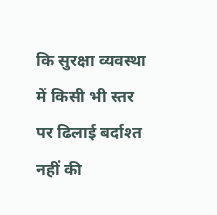कि सुरक्षा व्यवस्था में किसी भी स्तर पर ढिलाई बर्दाश्त नहीं की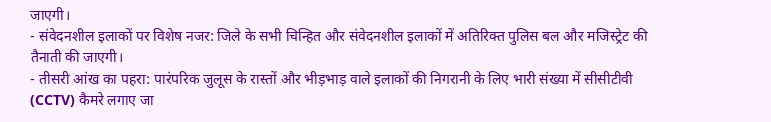जाएगी।
- संवेदनशील इलाकों पर विशेष नजर: जिले के सभी चिन्हित और संवेदनशील इलाकों में अतिरिक्त पुलिस बल और मजिस्ट्रेट की तैनाती की जाएगी।
- तीसरी आंख का पहरा: पारंपरिक जुलूस के रास्तों और भीड़भाड़ वाले इलाकों की निगरानी के लिए भारी संख्या में सीसीटीवी (CCTV) कैमरे लगाए जा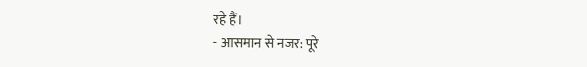रहे हैं।
- आसमान से नजर: पूरे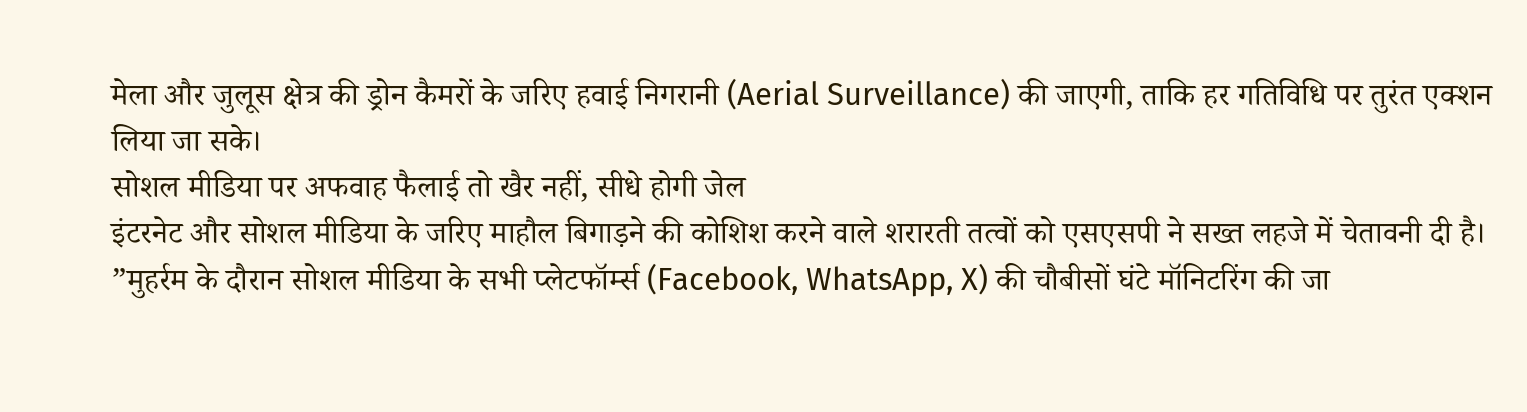मेला और जुलूस क्षेत्र की ड्रोन कैमरों के जरिए हवाई निगरानी (Aerial Surveillance) की जाएगी, ताकि हर गतिविधि पर तुरंत एक्शन लिया जा सके।
सोशल मीडिया पर अफवाह फैलाई तो खैर नहीं, सीधे होगी जेल
इंटरनेट और सोशल मीडिया के जरिए माहौल बिगाड़ने की कोशिश करने वाले शरारती तत्वों को एसएसपी ने सख्त लहजे में चेतावनी दी है।
”मुहर्रम के दौरान सोशल मीडिया के सभी प्लेटफॉर्म्स (Facebook, WhatsApp, X) की चौबीसों घंटे मॉनिटरिंग की जा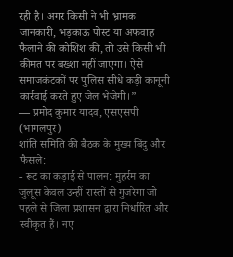रही है। अगर किसी ने भी भ्रामक जानकारी, भड़काऊ पोस्ट या अफवाह फैलाने की कोशिश की, तो उसे किसी भी कीमत पर बख्शा नहीं जाएगा। ऐसे समाजकंटकों पर पुलिस सीधे कड़ी कानूनी कार्रवाई करते हुए जेल भेजेगी।”
— प्रमोद कुमार यादव, एसएसपी (भागलपुर)
शांति समिति की बैठक के मुख्य बिंदु और फैसले:
- रूट का कड़ाई से पालन: मुहर्रम का जुलूस केवल उन्हीं रास्तों से गुजरेगा जो पहले से जिला प्रशासन द्वारा निर्धारित और स्वीकृत हैं। नए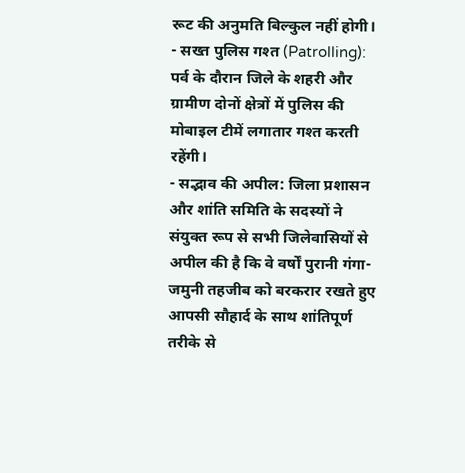रूट की अनुमति बिल्कुल नहीं होगी।
- सख्त पुलिस गश्त (Patrolling): पर्व के दौरान जिले के शहरी और ग्रामीण दोनों क्षेत्रों में पुलिस की मोबाइल टीमें लगातार गश्त करती रहेंगी।
- सद्भाव की अपील: जिला प्रशासन और शांति समिति के सदस्यों ने संयुक्त रूप से सभी जिलेवासियों से अपील की है कि वे वर्षों पुरानी गंगा-जमुनी तहजीब को बरकरार रखते हुए आपसी सौहार्द के साथ शांतिपूर्ण तरीके से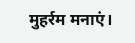मुहर्रम मनाएं।